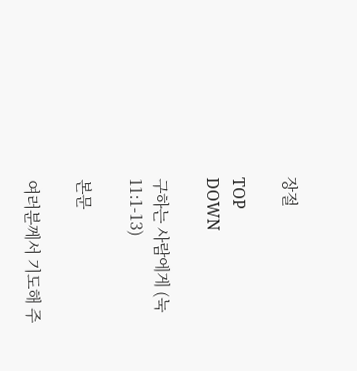장절

TOP
DOWN

구하는 사람에게 (눅11:1-13)

본문

여러분께서 기도해 주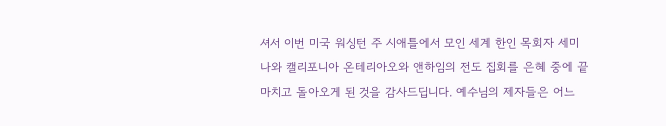셔서 이번 미국 워싱턴 주 시애틀에서 모인 세계 한인 목회자 세미나와 캘리포니아 온테리아오와 앤하임의 전도 집회를 은혜 중에 끝마치고 돌아오게 된 것을 감사드딥니다. 예수님의 제자들은 어느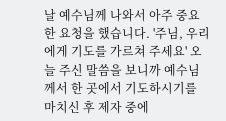날 예수님께 나와서 아주 중요한 요청을 했습니다. '주님, 우리에게 기도를 가르쳐 주세요' 오늘 주신 말씀을 보니까 예수님께서 한 곳에서 기도하시기를 마치신 후 제자 중에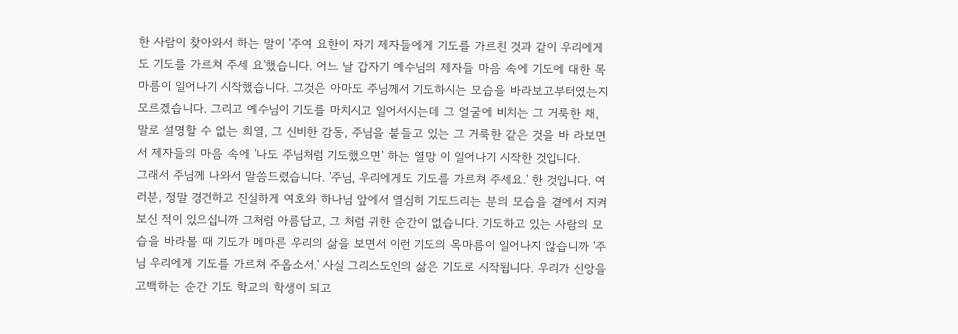한 사람이 찾아와서 하는 말이 '주여 요한이 자기 제자들에게 기도를 가르친 것과 같이 우리에게도 기도를 가르쳐 주세 요'했습니다. 어느 날 갑자기 예수님의 제자들 마음 속에 기도에 대한 목마름이 일어나기 시작했습니다. 그것은 아마도 주님께서 기도하시는 모습을 바라보고부터였는지 모르겠습니다. 그리고 예수님이 기도를 마치시고 일어서시는데 그 얼굴에 비치는 그 거룩한 채, 말로 설명할 수 없는 희열, 그 신비한 감동, 주님을 붙들고 있는 그 거룩한 같은 것을 바 라보면서 제자들의 마음 속에 '나도 주님처럼 기도했으면' 하는 열망 이 일어나기 시작한 것입니다.
그래서 주님께 나와서 말씀드렸습니다. '주님, 우리에게도 기도를 가르쳐 주세요.' 한 것입니다. 여러분, 정말 경건하고 진실하게 여호와 하나님 앞에서 열심히 기도드리는 분의 모습을 곁에서 지켜보신 적이 있으십니까 그처럼 아름답고, 그 처럼 귀한 순간이 없습니다. 기도하고 있는 사람의 모습을 바라볼 때 기도가 메마른 우리의 삶을 보면서 이런 기도의 목마름이 일어나지 않습니까 '주님 우리에게 기도를 가르쳐 주옵소서.' 사실 그리스도인의 삶은 기도로 시작됩니다. 우리가 신앙을 고백하는 순간 기도 학교의 학생이 되고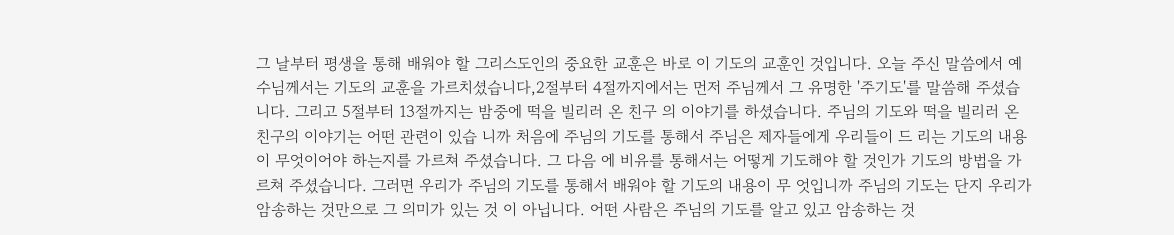그 날부터 평생을 통해 배워야 할 그리스도인의 중요한 교훈은 바로 이 기도의 교훈인 것입니다. 오늘 주신 말씀에서 예수님께서는 기도의 교훈을 가르치셨습니다,2절부터 4절까지에서는 먼저 주님께서 그 유명한 '주기도'를 말씀해 주셨습니다. 그리고 5절부터 13절까지는 밤중에 떡을 빌리러 온 친구 의 이야기를 하셨습니다. 주님의 기도와 떡을 빌리러 온 친구의 이야기는 어떤 관련이 있습 니까 처음에 주님의 기도를 통해서 주님은 제자들에게 우리들이 드 리는 기도의 내용이 무엇이어야 하는지를 가르쳐 주셨습니다. 그 다음 에 비유를 통해서는 어떻게 기도해야 할 것인가 기도의 방법을 가르쳐 주셨습니다. 그러면 우리가 주님의 기도를 통해서 배워야 할 기도의 내용이 무 엇입니까 주님의 기도는 단지 우리가 암송하는 것만으로 그 의미가 있는 것 이 아닙니다. 어떤 사람은 주님의 기도를 알고 있고 암송하는 것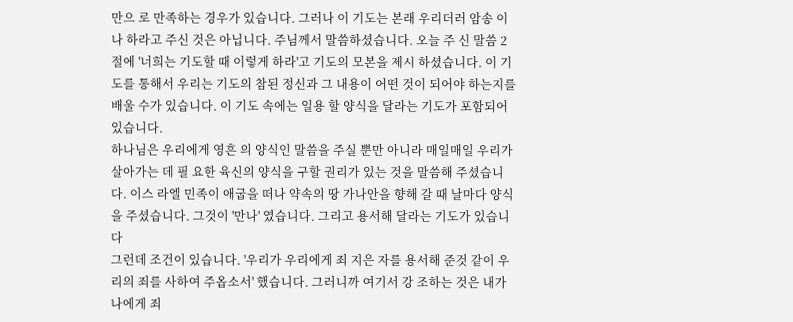만으 로 만족하는 경우가 있습니다. 그러나 이 기도는 본래 우리더러 암송 이나 하라고 주신 것은 아닙니다. 주님께서 말씀하셨습니다. 오늘 주 신 말씀 2절에 '너희는 기도할 때 이렇게 하라'고 기도의 모본을 제시 하셨습니다. 이 기도를 통해서 우리는 기도의 참된 정신과 그 내용이 어떤 것이 되어야 하는지를 배울 수가 있습니다. 이 기도 속에는 일용 할 양식을 달라는 기도가 포함되어 있습니다.
하나님은 우리에게 영흔 의 양식인 말씀을 주실 뿐만 아니라 매일매일 우리가 살아가는 데 필 요한 육신의 양식을 구할 권리가 있는 것을 말씀해 주셨습니다. 이스 라엘 민족이 애굽을 떠나 약속의 땅 가나안을 향해 갈 때 날마다 양식 을 주셨습니다. 그것이 '만나' 였습니다. 그리고 용서해 달라는 기도가 있습니다
그런데 조건이 있습니다. '우리가 우리에게 죄 지은 자를 용서해 준것 같이 우리의 죄를 사하여 주옵소서' 했습니다. 그러니까 여기서 강 조하는 것은 내가 나에게 죄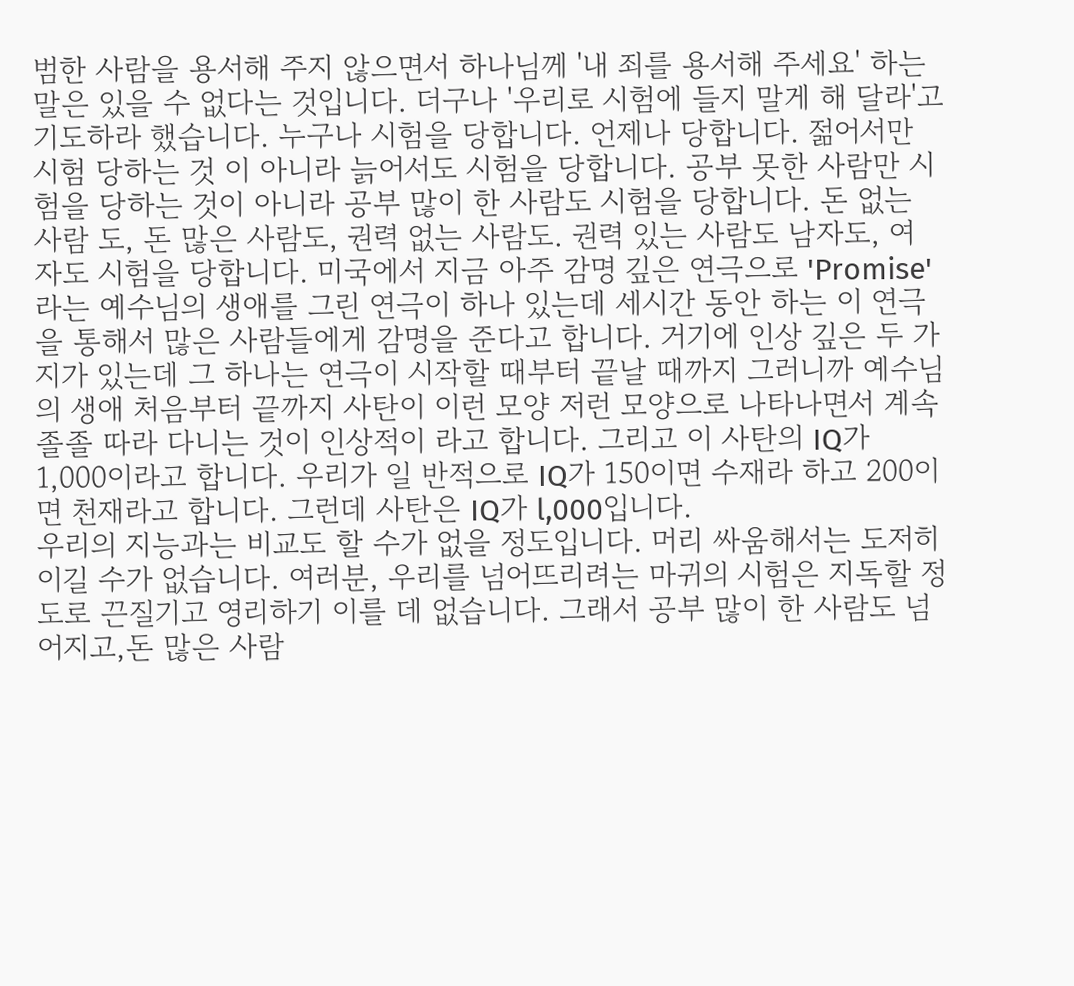범한 사람을 용서해 주지 않으면서 하나님께 '내 죄를 용서해 주세요' 하는 말은 있을 수 없다는 것입니다. 더구나 '우리로 시험에 들지 말게 해 달라'고 기도하라 했습니다. 누구나 시험을 당합니다. 언제나 당합니다. 젊어서만 시험 당하는 것 이 아니라 늙어서도 시험을 당합니다. 공부 못한 사람만 시험을 당하는 것이 아니라 공부 많이 한 사람도 시험을 당합니다. 돈 없는 사람 도, 돈 많은 사람도, 권력 없는 사람도. 권력 있는 사람도 남자도, 여 자도 시험을 당합니다. 미국에서 지금 아주 감명 깊은 연극으로 'Promise'라는 예수님의 생애를 그린 연극이 하나 있는데 세시간 동안 하는 이 연극을 통해서 많은 사람들에게 감명을 준다고 합니다. 거기에 인상 깊은 두 가지가 있는데 그 하나는 연극이 시작할 때부터 끝날 때까지 그러니까 예수님의 생애 처음부터 끝까지 사탄이 이런 모양 저런 모양으로 나타나면서 계속 졸졸 따라 다니는 것이 인상적이 라고 합니다. 그리고 이 사탄의 IQ가
1,000이라고 합니다. 우리가 일 반적으로 IQ가 150이면 수재라 하고 200이면 천재라고 합니다. 그런데 사탄은 IQ가 l,000입니다.
우리의 지능과는 비교도 할 수가 없을 정도입니다. 머리 싸움해서는 도저히 이길 수가 없습니다. 여러분, 우리를 넘어뜨리려는 마귀의 시험은 지독할 정도로 끈질기고 영리하기 이를 데 없습니다. 그래서 공부 많이 한 사람도 넘어지고,돈 많은 사람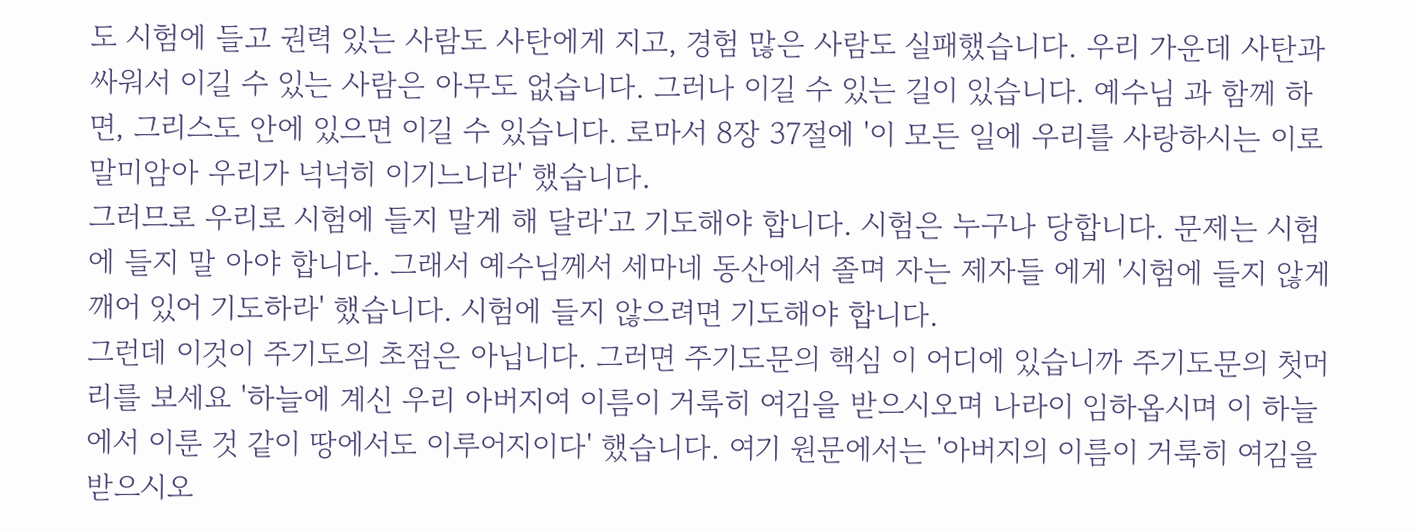도 시험에 들고 권력 있는 사람도 사탄에게 지고, 경험 많은 사람도 실패했습니다. 우리 가운데 사탄과 싸워서 이길 수 있는 사람은 아무도 없습니다. 그러나 이길 수 있는 길이 있습니다. 예수님 과 함께 하면, 그리스도 안에 있으면 이길 수 있습니다. 로마서 8장 37절에 '이 모든 일에 우리를 사랑하시는 이로 말미암아 우리가 넉넉히 이기느니라' 했습니다.
그러므로 우리로 시험에 들지 말게 해 달라'고 기도해야 합니다. 시험은 누구나 당합니다. 문제는 시험에 들지 말 아야 합니다. 그래서 예수님께서 세마네 동산에서 졸며 자는 제자들 에게 '시험에 들지 않게 깨어 있어 기도하라' 했습니다. 시험에 들지 않으려면 기도해야 합니다.
그런데 이것이 주기도의 초점은 아닙니다. 그러면 주기도문의 핵심 이 어디에 있습니까 주기도문의 첫머리를 보세요 '하늘에 계신 우리 아버지여 이름이 거룩히 여김을 받으시오며 나라이 임하옵시며 이 하늘에서 이룬 것 같이 땅에서도 이루어지이다' 했습니다. 여기 원문에서는 '아버지의 이름이 거룩히 여김을 받으시오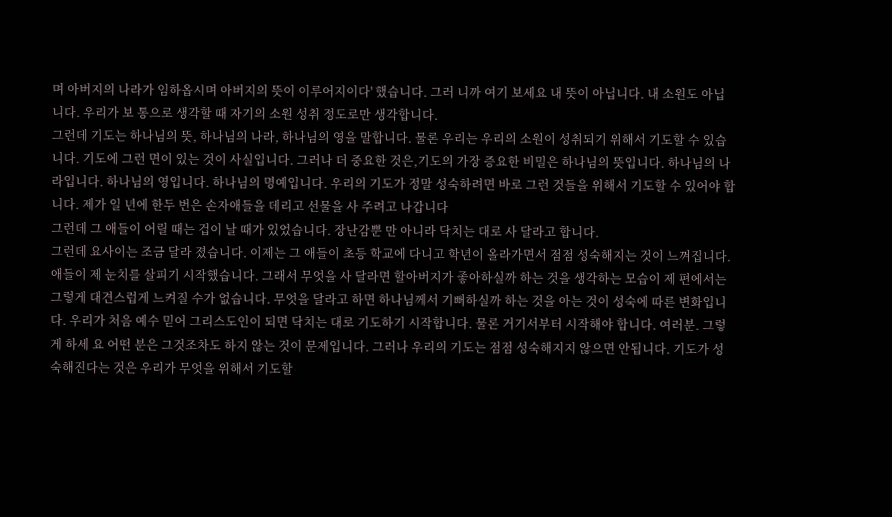며 아버지의 나라가 임하옵시며 아버지의 뜻이 이루어지이다' 했습니다. 그러 니까 여기 보세요 내 뜻이 아닙니다. 내 소원도 아닙니다. 우리가 보 통으로 생각할 때 자기의 소원 성취 정도로만 생각합니다.
그런데 기도는 하나님의 뜻, 하나님의 나라, 하나님의 영을 말합니다. 물론 우리는 우리의 소원이 성취되기 위해서 기도할 수 있습니다. 기도에 그런 면이 있는 것이 사실입니다. 그러나 더 중요한 것은,기도의 가장 증요한 비밀은 하나님의 뜻입니다. 하나님의 나라입니다. 하나님의 영입니다. 하나님의 명예입니다. 우리의 기도가 정말 성숙하려면 바로 그런 것들을 위해서 기도할 수 있어야 합니다. 제가 일 년에 한두 번은 손자애들을 데리고 선물을 사 주려고 나갑니다
그런데 그 애들이 어릴 때는 겁이 날 때가 있었습니다. 장난감뿐 만 아니라 닥치는 대로 사 달라고 합니다.
그런데 요사이는 조금 달라 졌습니다. 이제는 그 애들이 초등 학교에 다니고 학년이 올라가면서 점점 성숙해지는 것이 느껴집니다. 애들이 제 눈치를 살피기 시작했습니다. 그래서 무엇을 사 달라면 할아버지가 좋아하실까 하는 것을 생각하는 모습이 제 편에서는 그렇게 대견스럽게 느켜질 수가 없습니다. 무엇을 달라고 하면 하나님께서 기뻐하실까 하는 것을 아는 것이 성숙에 따른 변화입니다. 우리가 처음 예수 믿어 그리스도인이 되면 닥치는 대로 기도하기 시작합니다. 물론 거기서부터 시작해야 합니다. 여러분. 그렇게 하세 요 어떤 분은 그것조차도 하지 않는 것이 문제입니다. 그러나 우리의 기도는 점점 성숙해지지 않으면 안됩니다. 기도가 성숙해진다는 것은 우리가 무엇을 위해서 기도할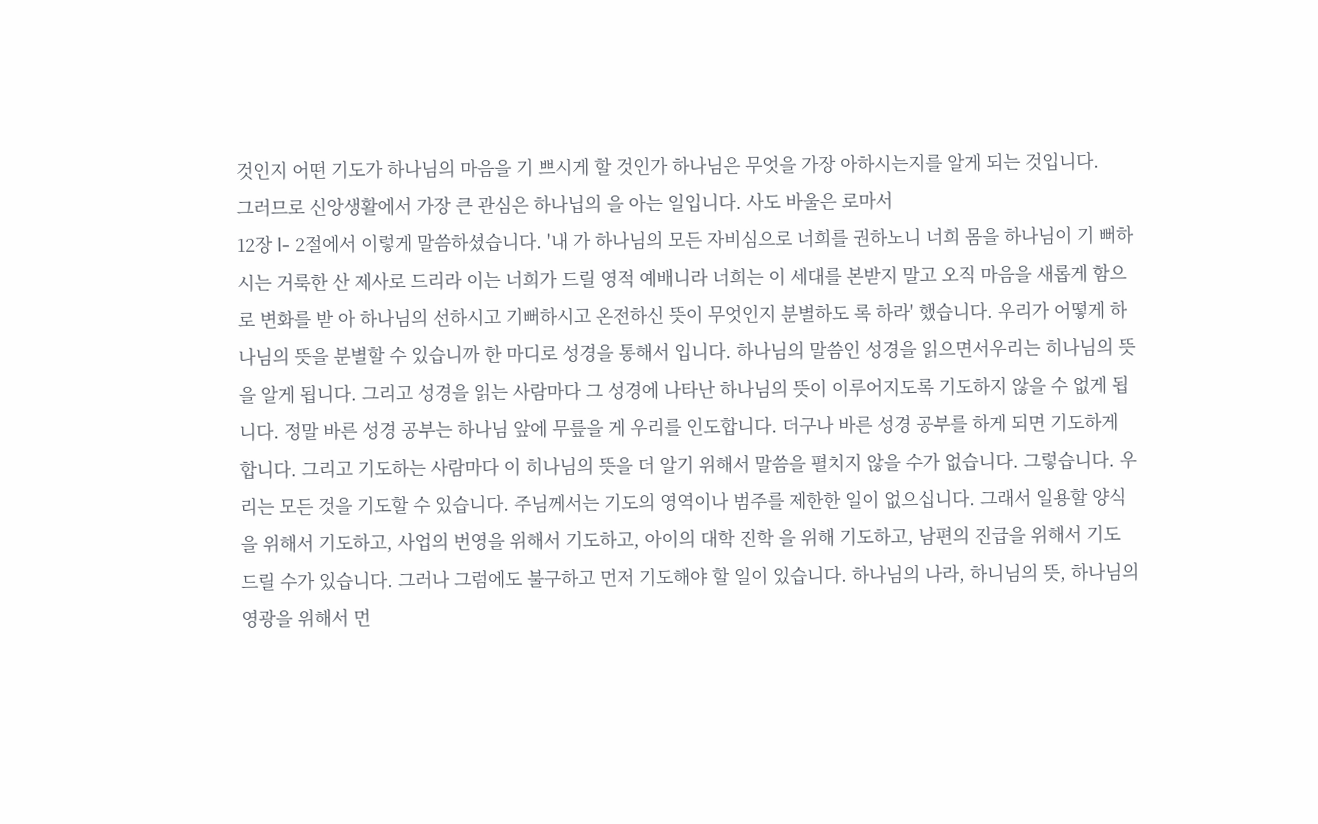것인지 어떤 기도가 하나님의 마음을 기 쁘시게 할 것인가 하나님은 무엇을 가장 아하시는지를 알게 되는 것입니다.
그러므로 신앙생활에서 가장 큰 관심은 하나닙의 을 아는 일입니다. 사도 바울은 로마서
12장 l- 2절에서 이렇게 말씀하셨습니다. '내 가 하나님의 모든 자비심으로 너희를 권하노니 너희 몸을 하나님이 기 뻐하시는 거룩한 산 제사로 드리라 이는 너희가 드릴 영적 예배니라 너희는 이 세대를 본받지 말고 오직 마음을 새롭게 함으로 변화를 받 아 하나님의 선하시고 기뻐하시고 온전하신 뜻이 무엇인지 분별하도 록 하라' 했습니다. 우리가 어떻게 하나님의 뜻을 분별할 수 있습니까 한 마디로 성경을 통해서 입니다. 하나님의 말씀인 성경을 읽으면서우리는 히나님의 뜻을 알게 됩니다. 그리고 성경을 읽는 사람마다 그 성경에 나타난 하나님의 뜻이 이루어지도록 기도하지 않을 수 없게 됩니다. 정말 바른 성경 공부는 하나님 앞에 무릎을 게 우리를 인도합니다. 더구나 바른 성경 공부를 하게 되면 기도하게 합니다. 그리고 기도하는 사람마다 이 히나님의 뜻을 더 알기 위해서 말씀을 펼치지 않을 수가 없습니다. 그렇습니다. 우리는 모든 것을 기도할 수 있습니다. 주님께서는 기도의 영역이나 범주를 제한한 일이 없으십니다. 그래서 일용할 양식을 위해서 기도하고, 사업의 번영을 위해서 기도하고, 아이의 대학 진학 을 위해 기도하고, 남편의 진급을 위해서 기도 드릴 수가 있습니다. 그러나 그럼에도 불구하고 먼저 기도해야 할 일이 있습니다. 하나님의 나라, 하니님의 뜻, 하나님의 영광을 위해서 먼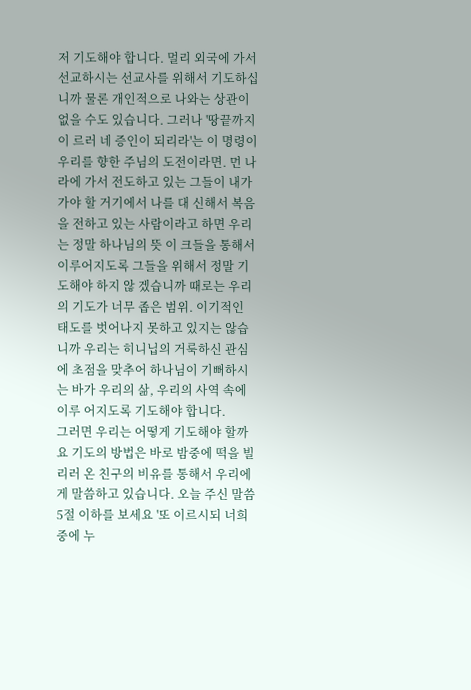저 기도해야 합니다. 멀리 외국에 가서 선교하시는 선교사를 위해서 기도하십니까 물론 개인적으로 나와는 상관이 없을 수도 있습니다. 그러나 '땅끝까지 이 르러 네 증인이 되리라'는 이 명령이 우리를 향한 주님의 도전이라면. 먼 나라에 가서 전도하고 있는 그들이 내가 가야 할 거기에서 나를 대 신해서 복음을 전하고 있는 사람이라고 하면 우리는 정말 하나님의 뜻 이 크들을 통해서 이루어지도록 그들을 위해서 정말 기도해야 하지 않 겠습니까 때로는 우리의 기도가 너무 좁은 범위. 이기적인 태도를 벗어나지 못하고 있지는 않습니까 우리는 히니닙의 거룩하신 관심에 초점을 맞추어 하나님이 기뻐하시는 바가 우리의 삶, 우리의 사역 속에 이루 어지도록 기도해야 합니다.
그러면 우리는 어떻게 기도해야 할까요 기도의 방법은 바로 밤중에 떡을 빌리러 온 친구의 비유를 통해서 우리에게 말씀하고 있습니다. 오늘 주신 말씀 5절 이하를 보세요 '또 이르시되 너희 중에 누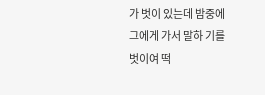가 벗이 있는데 밤중에 그에게 가서 말하 기를 벗이여 떡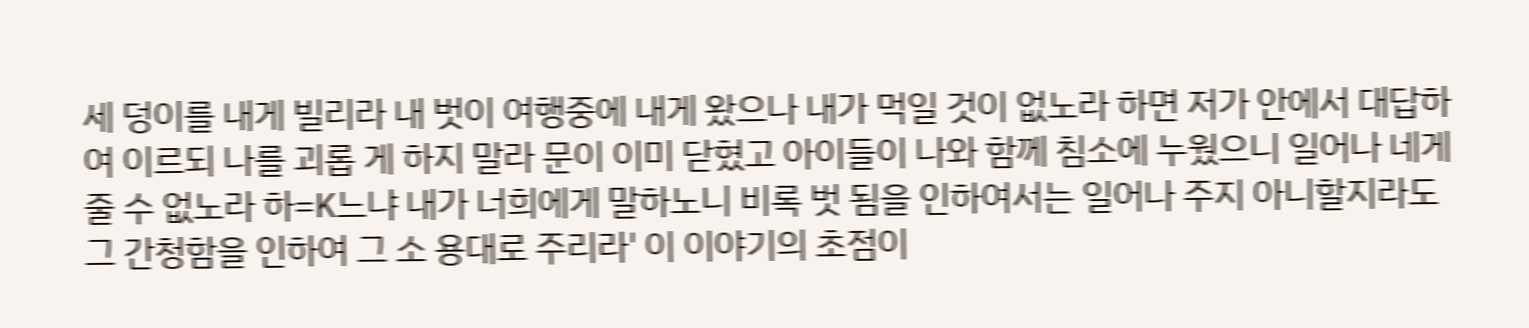세 덩이를 내게 빌리라 내 벗이 여행중에 내게 왔으나 내가 먹일 것이 없노라 하면 저가 안에서 대답하여 이르되 나를 괴롭 게 하지 말라 문이 이미 닫혔고 아이들이 나와 함께 침소에 누웠으니 일어나 네게 줄 수 없노라 하=K느냐 내가 너희에게 말하노니 비록 벗 됨을 인하여서는 일어나 주지 아니할지라도 그 간청함을 인하여 그 소 용대로 주리라' 이 이야기의 초점이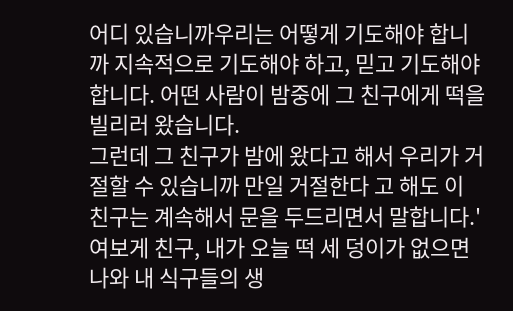어디 있습니까우리는 어떻게 기도해야 합니 까 지속적으로 기도해야 하고, 믿고 기도해야 합니다. 어떤 사람이 밤중에 그 친구에게 떡을 빌리러 왔습니다.
그런데 그 친구가 밤에 왔다고 해서 우리가 거절할 수 있습니까 만일 거절한다 고 해도 이 친구는 계속해서 문을 두드리면서 말합니다.'여보게 친구, 내가 오늘 떡 세 덩이가 없으면 나와 내 식구들의 생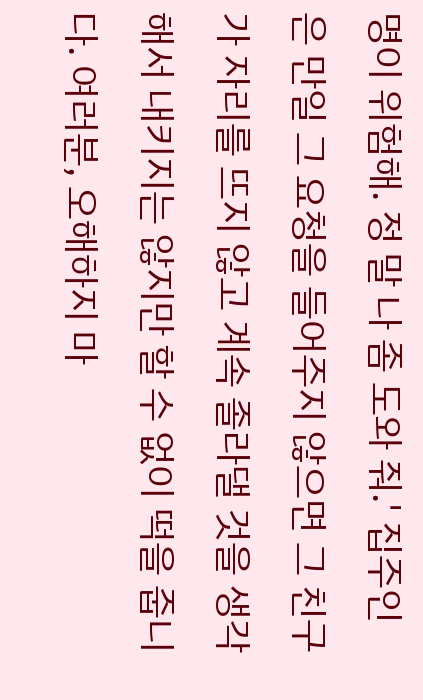명이 위험해. 정 말 나 좀 도와 줘.' 집주인은 만일 그 요청을 들어주지 않으면 그 친구 가 자리를 뜨지 않고 계속 졸라댈 것을 생각해서 내키지는 않지만 할 수 없이 떡을 줍니다. 여러분, 오해하지 마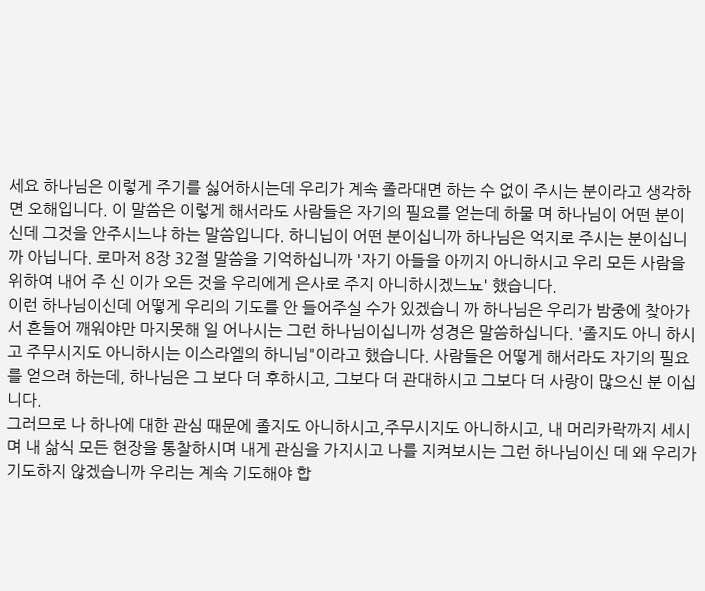세요 하나님은 이렇게 주기를 싫어하시는데 우리가 계속 졸라대면 하는 수 없이 주시는 분이라고 생각하면 오해입니다. 이 말씀은 이렇게 해서라도 사람들은 자기의 필요를 얻는데 하물 며 하나님이 어떤 분이신데 그것을 안주시느냐 하는 말씀입니다. 하니닙이 어떤 분이십니까 하나님은 억지로 주시는 분이십니까 아닙니다. 로마저 8장 32절 말씀을 기억하십니까 '자기 아들을 아끼지 아니하시고 우리 모든 사람을 위하여 내어 주 신 이가 오든 것을 우리에게 은사로 주지 아니하시겠느뇨' 했습니다.
이런 하나님이신데 어떻게 우리의 기도를 안 들어주실 수가 있겠습니 까 하나님은 우리가 밤중에 찾아가서 흔들어 깨워야만 마지못해 일 어나시는 그런 하나님이십니까 성경은 말씀하십니다. '졸지도 아니 하시고 주무시지도 아니하시는 이스라엘의 하니님"이라고 했습니다. 사람들은 어떻게 해서라도 자기의 필요를 얻으려 하는데, 하나님은 그 보다 더 후하시고, 그보다 더 관대하시고 그보다 더 사랑이 많으신 분 이십니다.
그러므로 나 하나에 대한 관심 때문에 졸지도 아니하시고,주무시지도 아니하시고, 내 머리카락까지 세시며 내 삶식 모든 현장을 통찰하시며 내게 관심을 가지시고 나를 지켜보시는 그런 하나님이신 데 왜 우리가 기도하지 않겠습니까 우리는 계속 기도해야 합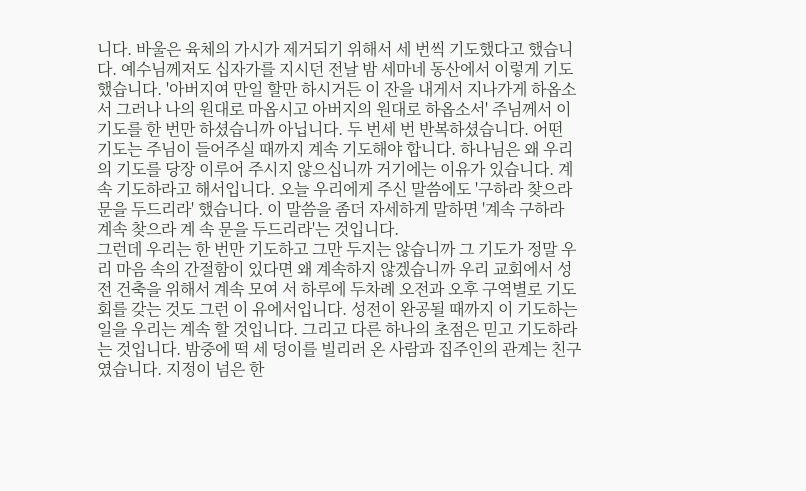니다. 바울은 육체의 가시가 제거되기 위해서 세 번씩 기도했다고 했습니다. 예수님께저도 십자가를 지시던 전날 밤 세마네 동산에서 이렇게 기도했습니다. '아버지여 만일 할만 하시거든 이 잔을 내게서 지나가게 하옵소서 그러나 나의 원대로 마옵시고 아버지의 원대로 하옵소서' 주님께서 이 기도를 한 번만 하셨습니까 아닙니다. 두 번세 번 반복하셨습니다. 어떤 기도는 주님이 들어주실 때까지 계속 기도해야 합니다. 하나님은 왜 우리의 기도를 당장 이루어 주시지 않으십니까 거기에는 이유가 있습니다. 계속 기도하라고 해서입니다. 오늘 우리에게 주신 말씀에도 '구하라 찾으라 문을 두드리라' 했습니다. 이 말씀을 좀더 자세하게 말하면 '계속 구하라 계속 찾으라 계 속 문을 두드리라'는 것입니다.
그런데 우리는 한 번만 기도하고 그만 두지는 않습니까 그 기도가 정말 우리 마음 속의 간절함이 있다면 왜 계속하지 않겠습니까 우리 교회에서 성전 건축을 위해서 계속 모여 서 하루에 두차례 오전과 오후 구역별로 기도회를 갖는 것도 그런 이 유에서입니다. 성전이 완공될 때까지 이 기도하는 일을 우리는 계속 할 것입니다. 그리고 다른 하나의 초점은 믿고 기도하라는 것입니다. 밤중에 떡 세 덩이를 빌리러 온 사람과 집주인의 관계는 친구였습니다. 지정이 넘은 한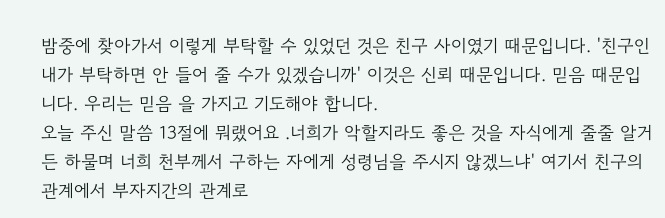밤중에 찾아가서 이렇게 부탁할 수 있었던 것은 친구 사이였기 때문입니다. '친구인 내가 부탁하면 안 들어 줄 수가 있겠습니까' 이것은 신뢰 때문입니다. 믿음 때문입니다. 우리는 믿음 을 가지고 기도해야 합니다.
오늘 주신 말씀 13절에 뭐랬어요 .너희가 악할지라도 좋은 것을 자식에게 줄줄 알거든 하물며 너희 천부께서 구하는 자에게 성령님을 주시지 않겠느냐' 여기서 친구의 관계에서 부자지간의 관계로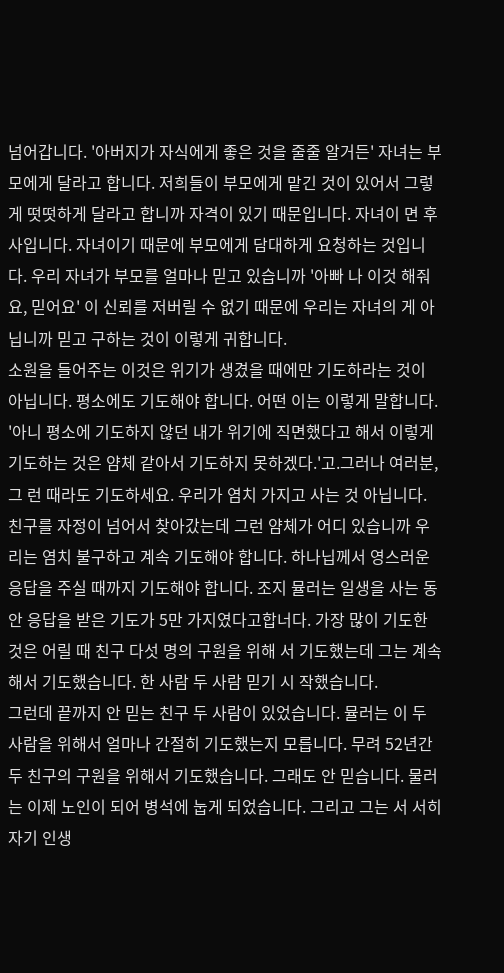넘어갑니다. '아버지가 자식에게 좋은 것을 줄줄 알거든' 자녀는 부모에게 달라고 합니다. 저희들이 부모에게 맡긴 것이 있어서 그렇게 떳떳하게 달라고 합니까 자격이 있기 때문입니다. 자녀이 면 후사입니다. 자녀이기 때문에 부모에게 담대하게 요청하는 것입니다. 우리 자녀가 부모를 얼마나 믿고 있습니까 '아빠 나 이것 해줘요, 믿어요' 이 신뢰를 저버릴 수 없기 때문에 우리는 자녀의 게 아닙니까 믿고 구하는 것이 이렇게 귀합니다.
소원을 들어주는 이것은 위기가 생겼을 때에만 기도하라는 것이 아닙니다. 평소에도 기도해야 합니다. 어떤 이는 이렇게 말합니다. '아니 평소에 기도하지 않던 내가 위기에 직면했다고 해서 이렇게 기도하는 것은 얌체 같아서 기도하지 못하겠다.'고.그러나 여러분,그 런 때라도 기도하세요. 우리가 염치 가지고 사는 것 아닙니다. 친구를 자정이 넘어서 찾아갔는데 그런 얌체가 어디 있습니까 우리는 염치 불구하고 계속 기도해야 합니다. 하나닙께서 영스러운 응답을 주실 때까지 기도해야 합니다. 조지 뮬러는 일생을 사는 동안 응답을 받은 기도가 5만 가지였다고합너다. 가장 많이 기도한 것은 어릴 때 친구 다섯 명의 구원을 위해 서 기도했는데 그는 계속해서 기도했습니다. 한 사람 두 사람 믿기 시 작했습니다.
그런데 끝까지 안 믿는 친구 두 사람이 있었습니다. 뮬러는 이 두 사람을 위해서 얼마나 간절히 기도했는지 모릅니다. 무려 52년간 두 친구의 구원을 위해서 기도했습니다. 그래도 안 믿습니다. 물러는 이제 노인이 되어 병석에 눕게 되었습니다. 그리고 그는 서 서히 자기 인생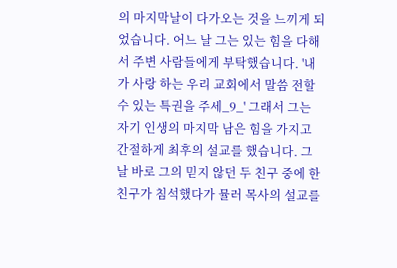의 마지막날이 다가오는 것을 느끼게 되었습니다. 어느 날 그는 있는 힘을 다해서 주변 사람들에게 부탁했습니다. '내가 사랑 하는 우리 교회에서 말씀 전할 수 있는 특권을 주세_9_' 그래서 그는 자기 인생의 마지막 남은 힘을 가지고 간절하게 최후의 설교를 했습니다. 그 날 바로 그의 믿지 않던 두 친구 중에 한 친구가 침석했다가 뮬러 목사의 설교를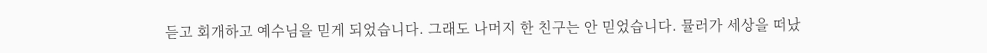듣고 회개하고 예수님을 믿게 되었습니다. 그래도 나머지 한 친구는 안 믿었습니다. 뮬러가 세상을 떠났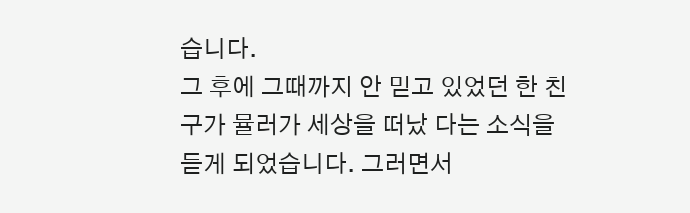습니다.
그 후에 그때까지 안 믿고 있었던 한 친구가 뮬러가 세상을 떠났 다는 소식을 듣게 되었습니다. 그러면서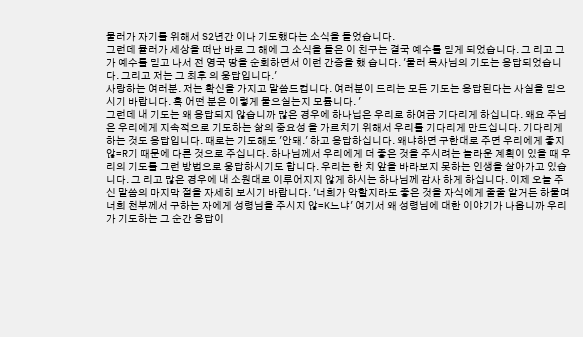물러가 자기를 위해서 S2년간 이나 기도했다는 소식을 들었습니다.
그런데 뮬러가 세상을 떠난 바로 그 해에 그 소식을 들은 이 친구는 결국 예수를 믿게 되었습니다. 그 리고 그가 예수를 믿고 나서 전 영국 땅을 순회하면서 이런 간증을 했 습니다. '물러 목사님의 기도는 응답되었습니다. 그리고 저는 그 최후 의 웅답입니다.'
사랑하는 여러분. 저는 확신을 가지고 말씀드컵니다. 여러분이 드리는 모든 기도는 응답된다는 사실을 믿으시기 바랍니다. 혹 어떤 분은 이렇게 물으실는지 모륨니다. '
그런데 내 기도는 왜 응답되지 않습니까 많은 경우에 하나닙은 우리로 하여금 기다리게 하십니다. 왜요 주님은 우리에게 지속적으로 기도하는 삶의 중요성 을 가르치기 위해서 우리를 기다리게 만드십니다. 기다리게 하는 것도 응답입니다. 때로는 기도해도 '안돼.' 하고 응답하십니다. 왜냐하면 구한대로 주면 우리에게 좋지 않=R기 때문에 다른 것으로 주십니다. 하나님께서 우리에게 더 좋은 것을 주시려는 놀라운 계획이 있을 때 우리의 기도를 그런 방법으로 웅답하시기도 합니다. 우리는 한 치 앞을 바라보지 못하는 인생을 살아가고 있습니다. 그 리고 많은 경우에 내 소원대로 이루어지지 않게 하시는 하나님께 감사 하게 하십니다. 이제 오늘 주신 말씀의 마지막 절을 자세히 보시기 바랍니다. '너희가 악할지라도 좋은 것을 자식에게 줄줄 알거든 하물며 너희 천부께서 구하는 자에게 성령님을 주시지 않=K느냐' 여기서 왜 성령님에 대한 이야기가 나옵니까 우리가 기도하는 그 순간 응답이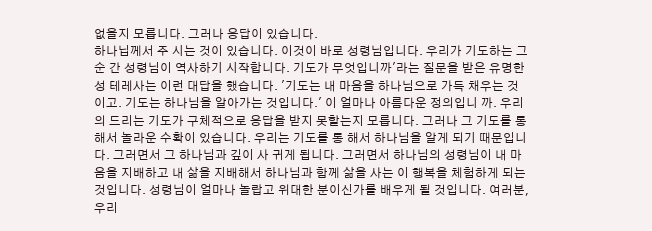없을지 모릅니다. 그러나 응답이 있습니다.
하나닙께서 주 시는 것이 있습니다. 이것이 바로 성령님입니다. 우리가 기도하는 그 순 간 성령님이 역사하기 시작합니다. 기도가 무엇입니까'라는 질문을 받은 유명한 성 테레사는 이런 대답을 했습니다. '기도는 내 마음을 하나님으로 가득 채우는 것이고. 기도는 하나님을 알아가는 것입니다.' 이 얼마나 아름다운 정의입니 까. 우리의 드리는 기도가 구체적으로 응답을 받지 못할는지 모릅니다. 그러나 그 기도를 통해서 놀라운 수확이 있습니다. 우리는 기도를 통 해서 하나님을 알게 되기 때문입니다. 그러면서 그 하나님과 깊이 사 귀게 됩니다. 그러면서 하나님의 성령님이 내 마음을 지배하고 내 삶을 지배해서 하나님과 함께 삶을 사는 이 행복을 체험하게 되는 것입니다. 성령님이 얼마나 놀랍고 위대한 분이신가를 배우게 될 것입니다. 여러분, 우리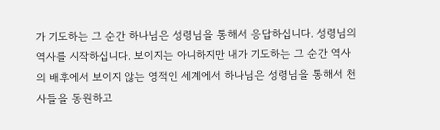가 기도하는 그 순간 하나님은 성령님을 통해서 응답하십니다. 성령님의 역사를 시작하십니다. 보이지는 아니하지만 내가 기도하는 그 순간 역사의 배후에서 보이지 않는 영적인 세계에서 하나님은 성령님을 통해서 천사들을 동원하고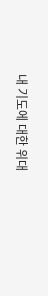내 기도에 대한 위대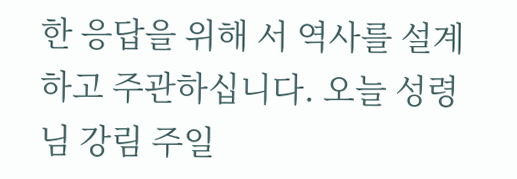한 응답을 위해 서 역사를 설계하고 주관하십니다. 오늘 성령님 강림 주일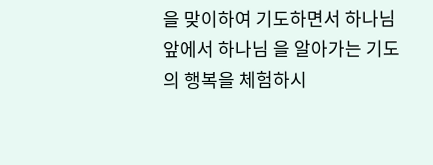을 맞이하여 기도하면서 하나님 앞에서 하나님 을 알아가는 기도의 행복을 체험하시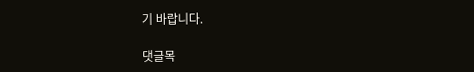기 바랍니다.

댓글목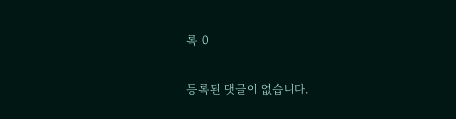록 0

등록된 댓글이 없습니다.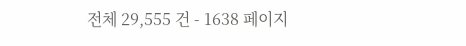전체 29,555 건 - 1638 페이지